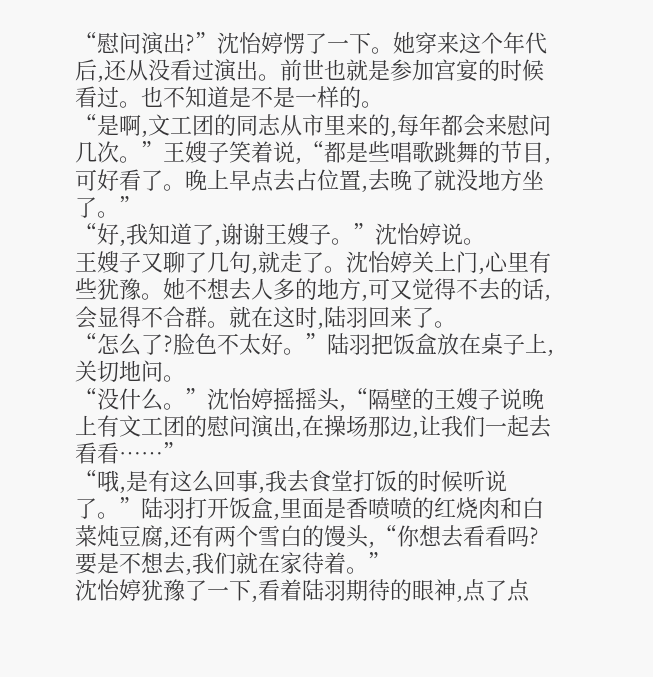“慰问演出?”沈怡婷愣了一下。她穿来这个年代后,还从没看过演出。前世也就是参加宫宴的时候看过。也不知道是不是一样的。
“是啊,文工团的同志从市里来的,每年都会来慰问几次。”王嫂子笑着说,“都是些唱歌跳舞的节目,可好看了。晚上早点去占位置,去晚了就没地方坐了。”
“好,我知道了,谢谢王嫂子。”沈怡婷说。
王嫂子又聊了几句,就走了。沈怡婷关上门,心里有些犹豫。她不想去人多的地方,可又觉得不去的话,会显得不合群。就在这时,陆羽回来了。
“怎么了?脸色不太好。”陆羽把饭盒放在桌子上,关切地问。
“没什么。”沈怡婷摇摇头,“隔壁的王嫂子说晚上有文工团的慰问演出,在操场那边,让我们一起去看看……”
“哦,是有这么回事,我去食堂打饭的时候听说了。”陆羽打开饭盒,里面是香喷喷的红烧肉和白菜炖豆腐,还有两个雪白的馒头,“你想去看看吗?要是不想去,我们就在家待着。”
沈怡婷犹豫了一下,看着陆羽期待的眼神,点了点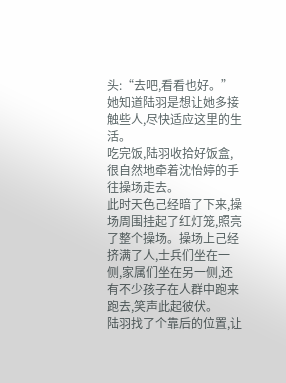头:“去吧,看看也好。”她知道陆羽是想让她多接触些人,尽快适应这里的生活。
吃完饭,陆羽收拾好饭盒,很自然地牵着沈怡婷的手往操场走去。
此时天色己经暗了下来,操场周围挂起了红灯笼,照亮了整个操场。操场上己经挤满了人,士兵们坐在一侧,家属们坐在另一侧,还有不少孩子在人群中跑来跑去,笑声此起彼伏。
陆羽找了个靠后的位置,让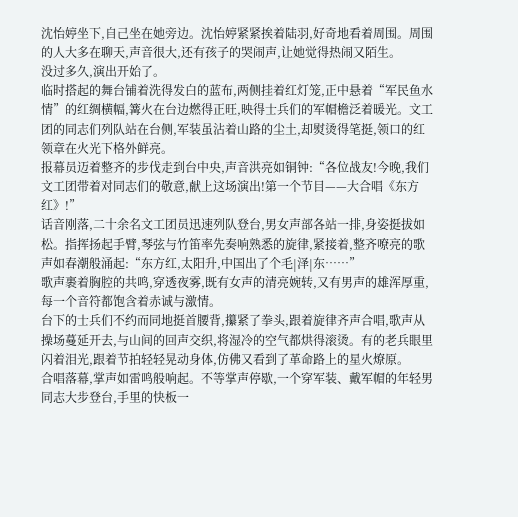沈怡婷坐下,自己坐在她旁边。沈怡婷紧紧挨着陆羽,好奇地看着周围。周围的人大多在聊天,声音很大,还有孩子的哭闹声,让她觉得热闹又陌生。
没过多久,演出开始了。
临时搭起的舞台铺着洗得发白的蓝布,两侧挂着红灯笼,正中悬着“军民鱼水情”的红绸横幅,篝火在台边燃得正旺,映得士兵们的军帽檐泛着暖光。文工团的同志们列队站在台侧,军装虽沾着山路的尘土,却熨烫得笔挺,领口的红领章在火光下格外鲜亮。
报幕员迈着整齐的步伐走到台中央,声音洪亮如铜钟:“各位战友!今晚,我们文工团带着对同志们的敬意,献上这场演出!第一个节目——大合唱《东方红》!”
话音刚落,二十余名文工团员迅速列队登台,男女声部各站一排,身姿挺拔如松。指挥扬起手臂,琴弦与竹笛率先奏响熟悉的旋律,紧接着,整齐嘹亮的歌声如春潮般涌起:“东方红,太阳升,中国出了个毛|泽|东……”
歌声裹着胸腔的共鸣,穿透夜雾,既有女声的清亮婉转,又有男声的雄浑厚重,每一个音符都饱含着赤诚与激情。
台下的士兵们不约而同地挺首腰背,攥紧了拳头,跟着旋律齐声合唱,歌声从操场蔓延开去,与山间的回声交织,将湿冷的空气都烘得滚烫。有的老兵眼里闪着泪光,跟着节拍轻轻晃动身体,仿佛又看到了革命路上的星火燎原。
合唱落幕,掌声如雷鸣般响起。不等掌声停歇,一个穿军装、戴军帽的年轻男同志大步登台,手里的快板一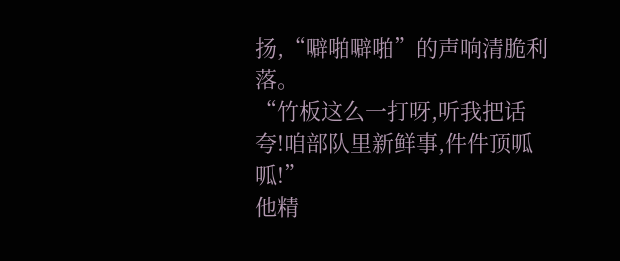扬,“噼啪噼啪”的声响清脆利落。
“竹板这么一打呀,听我把话夸!咱部队里新鲜事,件件顶呱呱!”
他精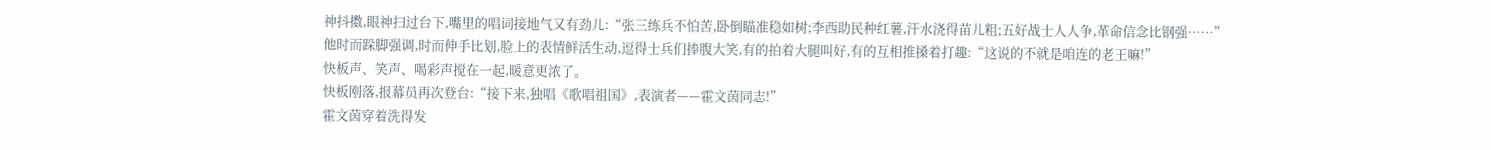神抖擞,眼神扫过台下,嘴里的唱词接地气又有劲儿:“张三练兵不怕苦,卧倒瞄准稳如树;李西助民种红薯,汗水浇得苗儿粗;五好战士人人争,革命信念比钢强……”
他时而跺脚强调,时而伸手比划,脸上的表情鲜活生动,逗得士兵们捧腹大笑,有的拍着大腿叫好,有的互相推搡着打趣:“这说的不就是咱连的老王嘛!”
快板声、笑声、喝彩声搅在一起,暖意更浓了。
快板刚落,报幕员再次登台:“接下来,独唱《歌唱祖国》,表演者——霍文茵同志!”
霍文茵穿着洗得发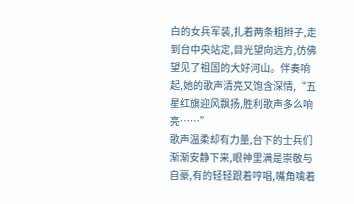白的女兵军装,扎着两条粗辫子,走到台中央站定,目光望向远方,仿佛望见了祖国的大好河山。伴奏响起,她的歌声清亮又饱含深情,“五星红旗迎风飘扬,胜利歌声多么响亮……”
歌声温柔却有力量,台下的士兵们渐渐安静下来,眼神里满是崇敬与自豪,有的轻轻跟着哼唱,嘴角噙着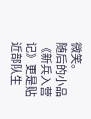微笑。
随后的小品《新兵入营记》更是贴近部队生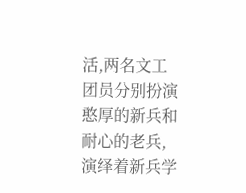活,两名文工团员分别扮演憨厚的新兵和耐心的老兵,演绎着新兵学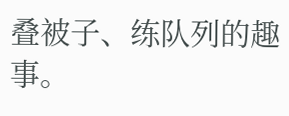叠被子、练队列的趣事。